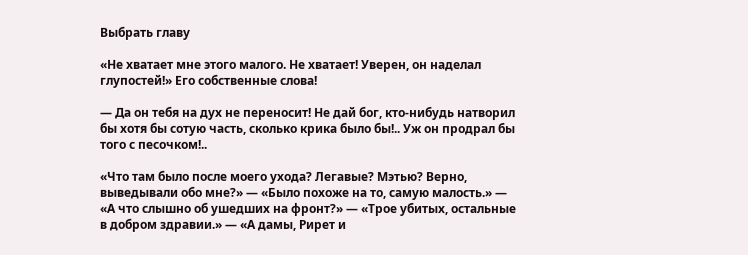Выбрать главу

«Не хватает мне этого малого. Не хватает! Уверен, он наделал глупостей!» Его собственные слова!

— Да он тебя на дух не переносит! Не дай бог, кто-нибудь натворил бы хотя бы сотую часть, сколько крика было бы!.. Уж он продрал бы того с песочком!..

«Что там было после моего ухода? Легавые? Мэтью? Верно, выведывали обо мне?» — «Было похоже на то, самую малость.» — «А что слышно об ушедших на фронт?» — «Трое убитых, остальные в добром здравии.» — «А дамы, Рирет и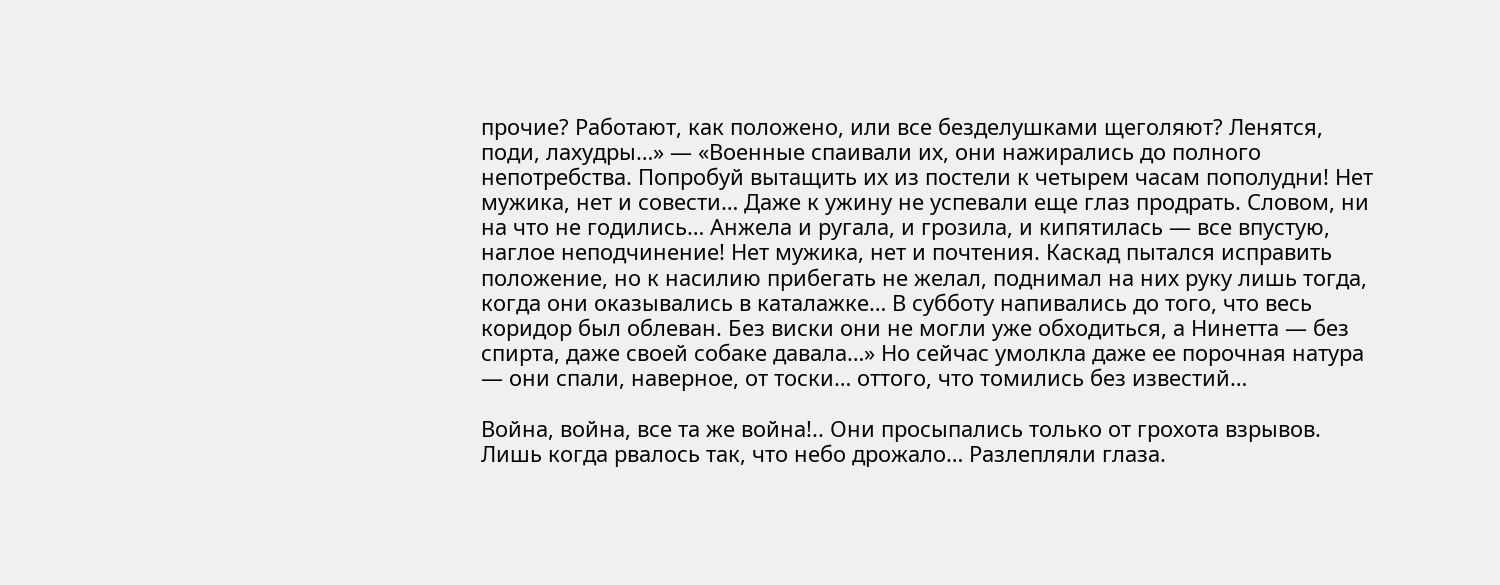прочие? Работают, как положено, или все безделушками щеголяют? Ленятся, поди, лахудры…» — «Военные спаивали их, они нажирались до полного непотребства. Попробуй вытащить их из постели к четырем часам пополудни! Нет мужика, нет и совести… Даже к ужину не успевали еще глаз продрать. Словом, ни на что не годились… Анжела и ругала, и грозила, и кипятилась — все впустую, наглое неподчинение! Нет мужика, нет и почтения. Каскад пытался исправить положение, но к насилию прибегать не желал, поднимал на них руку лишь тогда, когда они оказывались в каталажке… В субботу напивались до того, что весь коридор был облеван. Без виски они не могли уже обходиться, а Нинетта — без спирта, даже своей собаке давала…» Но сейчас умолкла даже ее порочная натура — они спали, наверное, от тоски… оттого, что томились без известий…

Война, война, все та же война!.. Они просыпались только от грохота взрывов. Лишь когда рвалось так, что небо дрожало… Разлепляли глаза.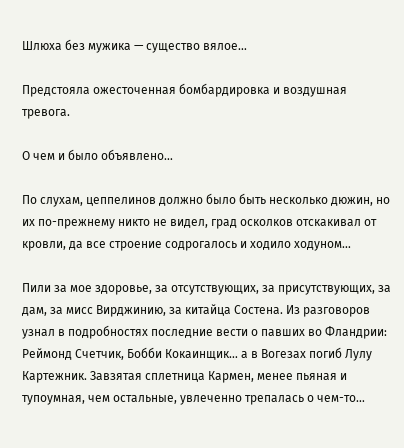Шлюха без мужика — существо вялое…

Предстояла ожесточенная бомбардировка и воздушная тревога.

О чем и было объявлено…

По слухам, цеппелинов должно было быть несколько дюжин, но их по-прежнему никто не видел, град осколков отскакивал от кровли, да все строение содрогалось и ходило ходуном…

Пили за мое здоровье, за отсутствующих, за присутствующих, за дам, за мисс Вирджинию, за китайца Состена. Из разговоров узнал в подробностях последние вести о павших во Фландрии: Реймонд Счетчик, Бобби Кокаинщик… а в Вогезах погиб Лулу Картежник. Завзятая сплетница Кармен, менее пьяная и тупоумная, чем остальные, увлеченно трепалась о чем-то…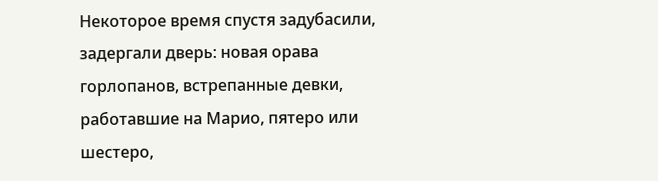Некоторое время спустя задубасили, задергали дверь: новая орава горлопанов, встрепанные девки, работавшие на Марио, пятеро или шестеро,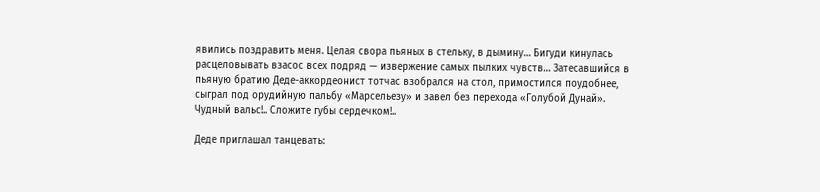явились поздравить меня. Целая свора пьяных в стельку, в дымину… Бигуди кинулась расцеловывать взасос всех подряд — извержение самых пылких чувств… Затесавшийся в пьяную братию Деде-аккордеонист тотчас взобрался на стол, примостился поудобнее, сыграл под орудийную пальбу «Марсельезу» и завел без перехода «Голубой Дунай». Чудный вальс!.. Сложите губы сердечком!..

Деде приглашал танцевать: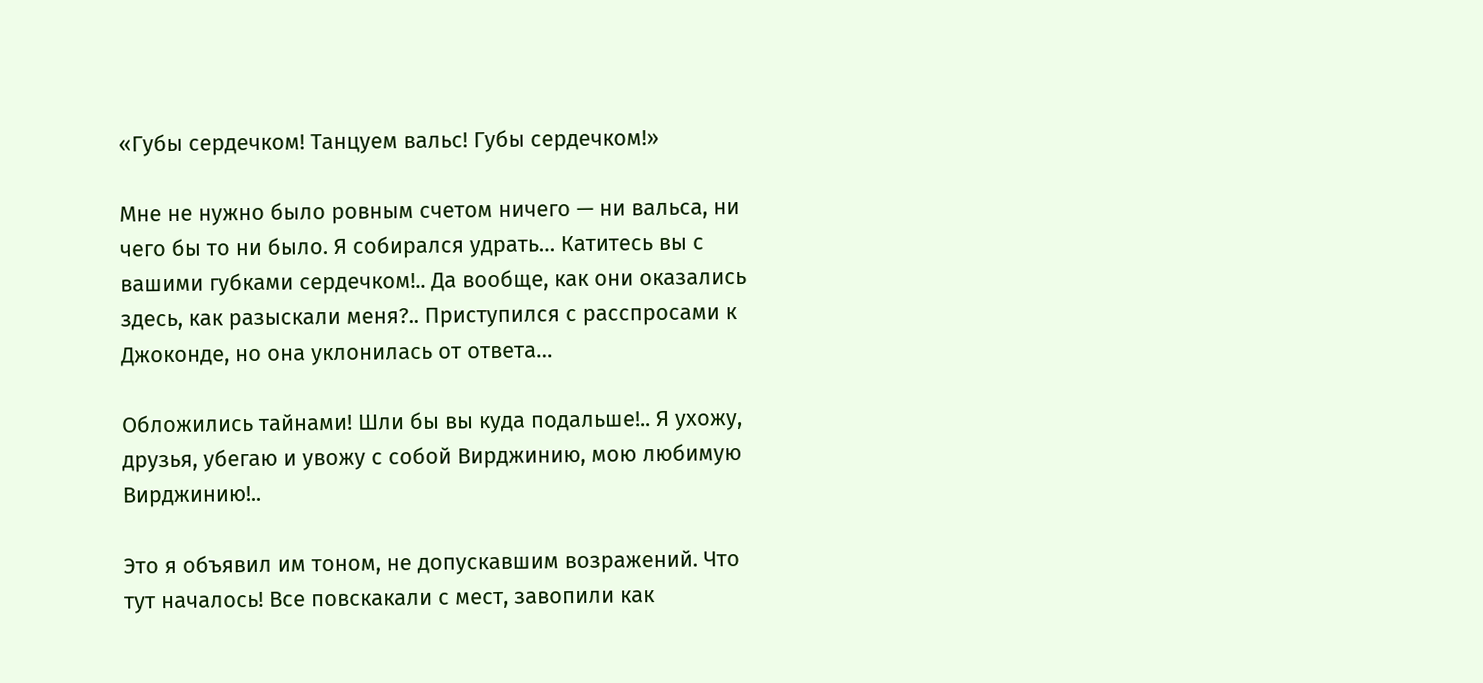«Губы сердечком! Танцуем вальс! Губы сердечком!»

Мне не нужно было ровным счетом ничего — ни вальса, ни чего бы то ни было. Я собирался удрать… Катитесь вы с вашими губками сердечком!.. Да вообще, как они оказались здесь, как разыскали меня?.. Приступился с расспросами к Джоконде, но она уклонилась от ответа…

Обложились тайнами! Шли бы вы куда подальше!.. Я ухожу, друзья, убегаю и увожу с собой Вирджинию, мою любимую Вирджинию!..

Это я объявил им тоном, не допускавшим возражений. Что тут началось! Все повскакали с мест, завопили как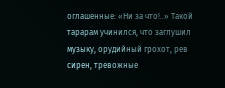оглашенные: «Ни за что!..» Такой тарарам учинился, что заглушил музыку, орудийный грохот, рев сирен, тревожные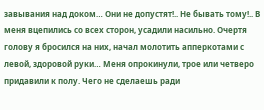завывания над доком… Они не допустят!.. Не бывать тому!.. В меня вцепились со всех сторон, усадили насильно. Очертя голову я бросился на них, начал молотить апперкотами с левой, здоровой руки… Меня опрокинули, трое или четверо придавили к полу. Чего не сделаешь ради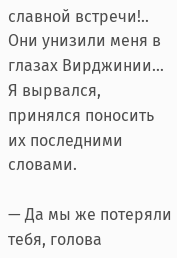славной встречи!.. Они унизили меня в глазах Вирджинии… Я вырвался, принялся поносить их последними словами.

— Да мы же потеряли тебя, голова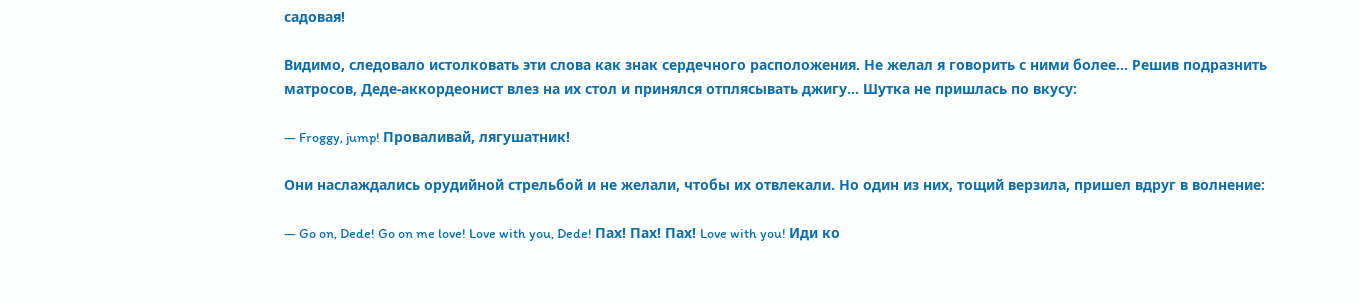садовая!

Видимо, следовало истолковать эти слова как знак сердечного расположения. Не желал я говорить с ними более… Решив подразнить матросов, Деде-аккордеонист влез на их стол и принялся отплясывать джигу… Шутка не пришлась по вкусу:

— Froggy, jump! Проваливай, лягушатник!

Они наслаждались орудийной стрельбой и не желали, чтобы их отвлекали. Но один из них, тощий верзила, пришел вдруг в волнение:

— Go on, Dede! Go on me love! Love with you, Dede! Пах! Пах! Пах! Love with you! Иди ко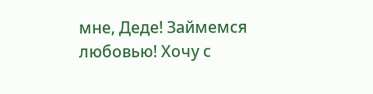мне, Деде! Займемся любовью! Хочу с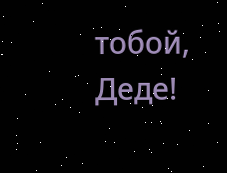тобой, Деде!